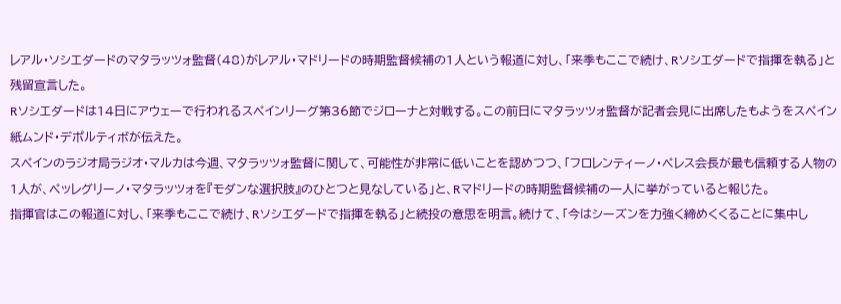レアル・ソシエダードのマタラッツォ監督(48)がレアル・マドリードの時期監督候補の1人という報道に対し、「来季もここで続け、Rソシエダードで指揮を執る」と残留宣言した。
Rソシエダードは14日にアウェーで行われるスペインリーグ第36節でジローナと対戦する。この前日にマタラッツォ監督が記者会見に出席したもようをスペイン紙ムンド・デポルティボが伝えた。
スペインのラジオ局ラジオ・マルカは今週、マタラッツォ監督に関して、可能性が非常に低いことを認めつつ、「フロレンティーノ・ペレス会長が最も信頼する人物の1人が、ペッレグリーノ・マタラッツォを『モダンな選択肢』のひとつと見なしている」と、Rマドリードの時期監督候補の一人に挙がっていると報じた。
指揮官はこの報道に対し、「来季もここで続け、Rソシエダードで指揮を執る」と続投の意思を明言。続けて、「今はシーズンを力強く締めくくることに集中し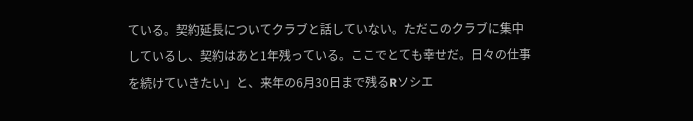ている。契約延長についてクラブと話していない。ただこのクラブに集中しているし、契約はあと1年残っている。ここでとても幸せだ。日々の仕事を続けていきたい」と、来年の6月30日まで残るRソシエ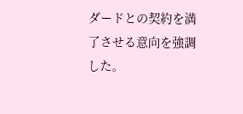ダードとの契約を満了させる意向を強調した。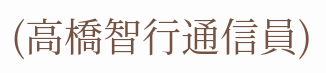(高橋智行通信員)